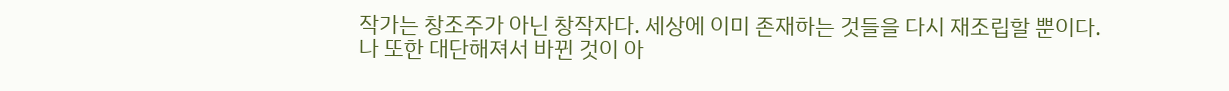작가는 창조주가 아닌 창작자다. 세상에 이미 존재하는 것들을 다시 재조립할 뿐이다.
나 또한 대단해져서 바뀐 것이 아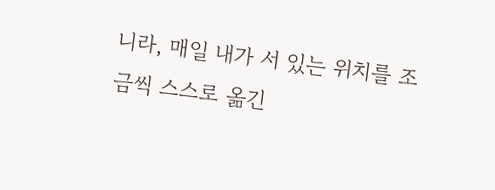니라, 매일 내가 서 있는 위치를 조금씩 스스로 옮긴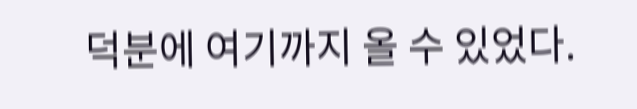덕분에 여기까지 올 수 있었다.